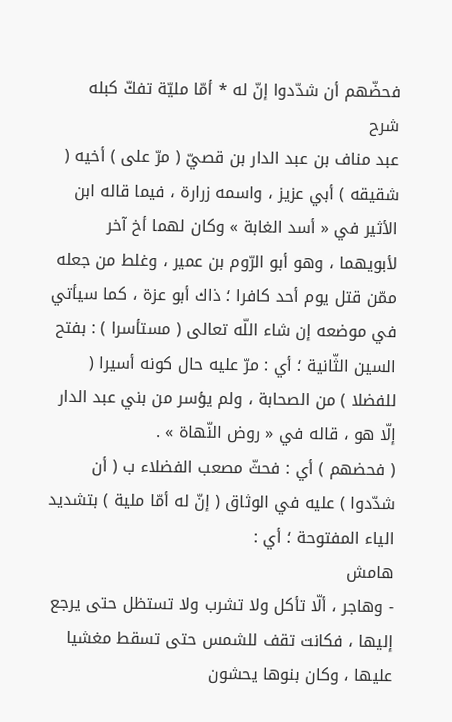فحضّهم أن شدّدوا إنّ له * أمّا مليّة تفكّ كبله
شرح
عبد مناف بن عبد الدار بن قصيّ ( مرّ على ) أخيه ( شقيقه ) أبي عزيز ، واسمه زرارة ، فيما قاله ابن الأثير في « أسد الغابة » وكان لهما أخ آخر لأبويهما ، وهو أبو الرّوم بن عمير ، وغلط من جعله ممّن قتل يوم أحد كافرا ؛ ذاك أبو عزة ، كما سيأتي في موضعه إن شاء اللّه تعالى ( مستأسرا ) : بفتح السين الثّانية ؛ أي : مرّ عليه حال كونه أسيرا ( للفضلا ) من الصحابة ، ولم يؤسر من بني عبد الدار إلّا هو ، قاله في « روض النّهاة » .
( فحضهم ) أي : فحثّ مصعب الفضلاء ب ( أن شدّدوا ) عليه في الوثاق ( إنّ له أمّا ملية ) بتشديد الياء المفتوحة ؛ أي :
هامش
- وهاجر ، ألّا تأكل ولا تشرب ولا تستظل حتى يرجع إليها ، فكانت تقف للشمس حتى تسقط مغشيا عليها ، وكان بنوها يحشون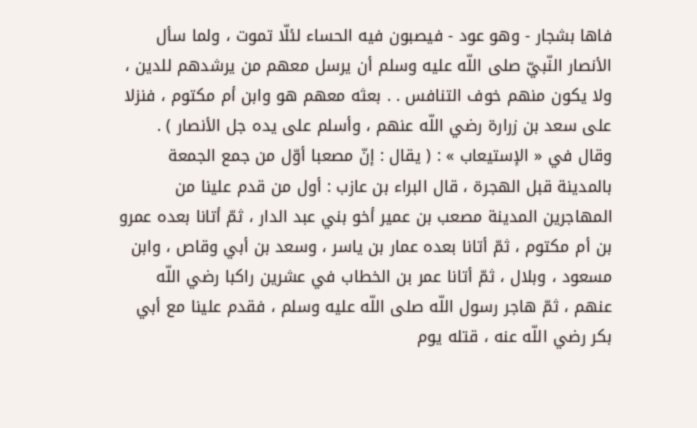فاها بشجار - وهو عود - فيصبون فيه الحساء لئلّا تموت ، ولما سأل الأنصار النّبيّ صلى اللّه عليه وسلم أن يرسل معهم من يرشدهم للدين ، ولا يكون منهم خوف التنافس . . بعثه معهم هو وابن أم مكتوم ، فنزلا على سعد بن زرارة رضي اللّه عنهم ، وأسلم على يده جل الأنصار ) .
وقال في « الإستيعاب » : ( يقال : إنّ مصعبا أوّل من جمع الجمعة بالمدينة قبل الهجرة ، قال البراء بن عازب : أول من قدم علينا من المهاجرين المدينة مصعب بن عمير أخو بني عبد الدار ، ثمّ أتانا بعده عمرو بن أم مكتوم ، ثمّ أتانا بعده عمار بن ياسر ، وسعد بن أبي وقاص ، وابن مسعود ، وبلال ، ثمّ أتانا عمر بن الخطاب في عشرين راكبا رضي اللّه عنهم ، ثمّ هاجر رسول اللّه صلى اللّه عليه وسلم ، فقدم علينا مع أبي بكر رضي اللّه عنه ، قتله يوم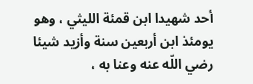أحد شهيدا ابن قمئة الليثي ، وهو يومئذ ابن أربعين سنة وأزيد شيئا رضي اللّه عنه وعنا به ،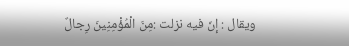ويقال : إنّ فيه نزلت :مِنَ الْمُؤْمِنِينَ رِجالٌ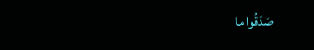صَدَقُوا ما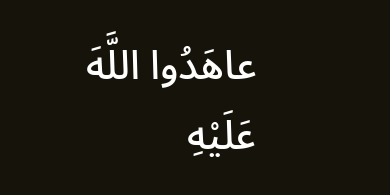عاهَدُوا اللَّهَ عَلَيْهِ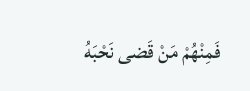فَمِنْهُمْ مَنْ قَضى نَحْبَهُ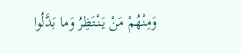وَمِنْهُمْ مَنْ يَنْتَظِرُ وَما بَدَّلُوا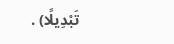تَبْدِيلًا) .